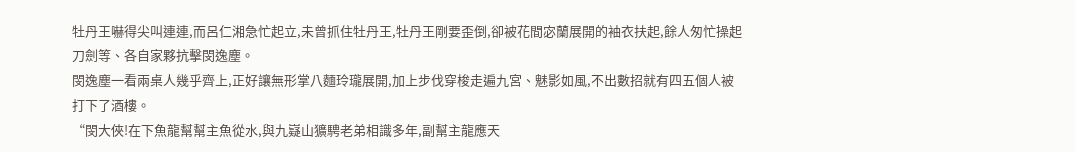牡丹王嚇得尖叫連連,而呂仁湘急忙起立,未曾抓住牡丹王,牡丹王剛要歪倒,卻被花間宓蘭展開的袖衣扶起,餘人匆忙操起刀劍等、各自家夥抗擊閔逸塵。
閔逸塵一看兩桌人幾乎齊上,正好讓無形掌八麵玲瓏展開,加上步伐穿梭走遍九宮、魅影如風,不出數招就有四五個人被打下了酒樓。
“閔大俠!在下魚龍幫幫主魚從水,與九嶷山獷騁老弟相識多年,副幫主龍應天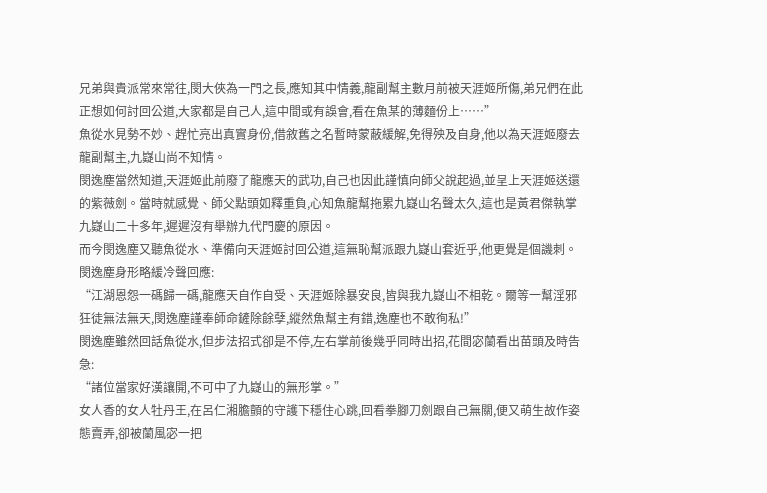兄弟與貴派常來常往,閔大俠為一門之長,應知其中情義,龍副幫主數月前被天涯姬所傷,弟兄們在此正想如何討回公道,大家都是自己人,這中間或有誤會,看在魚某的薄麵份上……”
魚從水見勢不妙、趕忙亮出真實身份,借敘舊之名暫時蒙蔽緩解,免得殃及自身,他以為天涯姬廢去龍副幫主,九嶷山尚不知情。
閔逸塵當然知道,天涯姬此前廢了龍應天的武功,自己也因此謹慎向師父說起過,並呈上天涯姬送還的紫薇劍。當時就感覺、師父點頭如釋重負,心知魚龍幫拖累九嶷山名聲太久,這也是黃君傑執掌九嶷山二十多年,遲遲沒有舉辦九代門慶的原因。
而今閔逸塵又聽魚從水、準備向天涯姬討回公道,這無恥幫派跟九嶷山套近乎,他更覺是個譏刺。
閔逸塵身形略緩冷聲回應:
“江湖恩怨一碼歸一碼,龍應天自作自受、天涯姬除暴安良,皆與我九嶷山不相乾。爾等一幫淫邪狂徒無法無天,閔逸塵謹奉師命鏟除餘孽,縱然魚幫主有錯,逸塵也不敢徇私!”
閔逸塵雖然回話魚從水,但步法招式卻是不停,左右掌前後幾乎同時出招,花間宓蘭看出苗頭及時告急:
“諸位當家好漢讓開,不可中了九嶷山的無形掌。”
女人香的女人牡丹王,在呂仁湘膽顫的守護下穩住心跳,回看拳腳刀劍跟自己無關,便又萌生故作姿態賣弄,卻被蘭風宓一把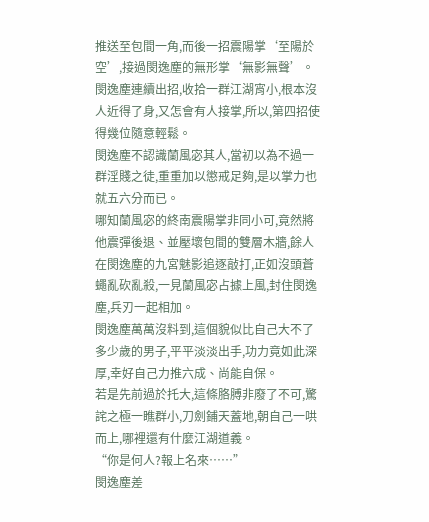推送至包間一角,而後一招震陽掌‘至陽於空’,接過閔逸塵的無形掌‘無影無聲’。
閔逸塵連續出招,收拾一群江湖宵小,根本沒人近得了身,又怎會有人接掌,所以,第四招使得幾位隨意輕鬆。
閔逸塵不認識蘭風宓其人,當初以為不過一群淫賤之徒,重重加以懲戒足夠,是以掌力也就五六分而已。
哪知蘭風宓的終南震陽掌非同小可,竟然將他震彈後退、並壓壞包間的雙層木牆,餘人在閔逸塵的九宮魅影追逐敲打,正如沒頭蒼蠅亂砍亂殺,一見蘭風宓占據上風,封住閔逸塵,兵刃一起相加。
閔逸塵萬萬沒料到,這個貌似比自己大不了多少歲的男子,平平淡淡出手,功力竟如此深厚,幸好自己力推六成、尚能自保。
若是先前過於托大,這條胳膊非廢了不可,驚詫之極一瞧群小,刀劍鋪天蓋地,朝自己一哄而上,哪裡還有什麼江湖道義。
“你是何人?報上名來……”
閔逸塵差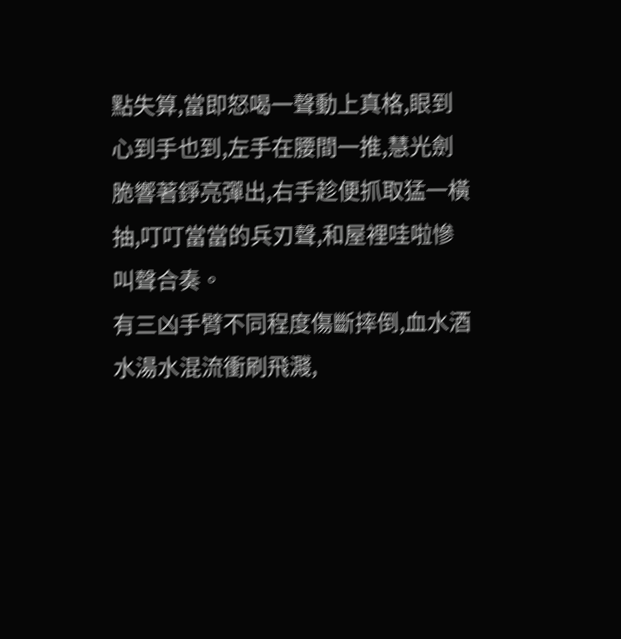點失算,當即怒喝一聲動上真格,眼到心到手也到,左手在腰間一推,慧光劍脆響著錚亮彈出,右手趁便抓取猛一橫抽,叮叮當當的兵刃聲,和屋裡哇啦慘叫聲合奏。
有三凶手臂不同程度傷斷摔倒,血水酒水湯水混流衝刷飛濺,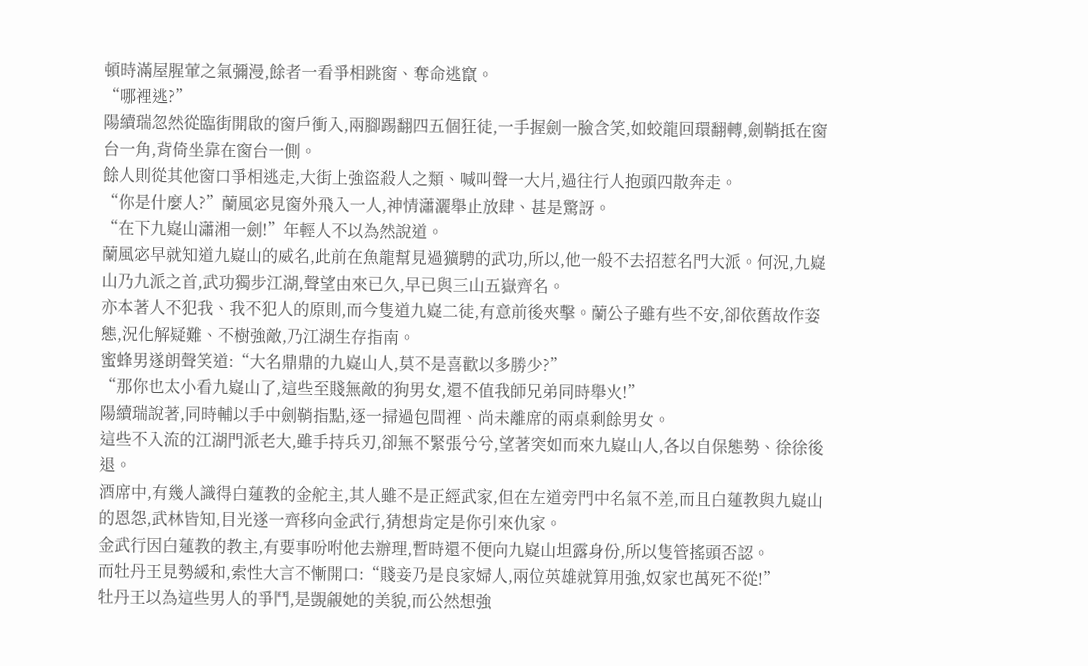頓時滿屋腥葷之氣彌漫,餘者一看爭相跳窗、奪命逃竄。
“哪裡逃?”
陽續瑞忽然從臨街開啟的窗戶衝入,兩腳踢翻四五個狂徒,一手握劍一臉含笑,如蛟龍回環翻轉,劍鞘抵在窗台一角,背倚坐靠在窗台一側。
餘人則從其他窗口爭相逃走,大街上強盜殺人之類、喊叫聲一大片,過往行人抱頭四散奔走。
“你是什麼人?”蘭風宓見窗外飛入一人,神情瀟灑舉止放肆、甚是驚訝。
“在下九嶷山瀟湘一劍!”年輕人不以為然說道。
蘭風宓早就知道九嶷山的威名,此前在魚龍幫見過獷騁的武功,所以,他一般不去招惹名門大派。何況,九嶷山乃九派之首,武功獨步江湖,聲望由來已久,早已與三山五嶽齊名。
亦本著人不犯我、我不犯人的原則,而今隻道九嶷二徒,有意前後夾擊。蘭公子雖有些不安,卻依舊故作姿態,況化解疑難、不樹強敵,乃江湖生存指南。
蜜蜂男遂朗聲笑道:“大名鼎鼎的九嶷山人,莫不是喜歡以多勝少?”
“那你也太小看九嶷山了,這些至賤無敵的狗男女,還不值我師兄弟同時舉火!”
陽續瑞說著,同時輔以手中劍鞘指點,逐一掃過包間裡、尚未離席的兩桌剩餘男女。
這些不入流的江湖門派老大,雖手持兵刃,卻無不緊張兮兮,望著突如而來九嶷山人,各以自保態勢、徐徐後退。
酒席中,有幾人識得白蓮教的金舵主,其人雖不是正經武家,但在左道旁門中名氣不差,而且白蓮教與九嶷山的恩怨,武林皆知,目光遂一齊移向金武行,猜想肯定是你引來仇家。
金武行因白蓮教的教主,有要事吩咐他去辦理,暫時還不便向九嶷山坦露身份,所以隻管搖頭否認。
而牡丹王見勢緩和,索性大言不慚開口:“賤妾乃是良家婦人,兩位英雄就算用強,奴家也萬死不從!”
牡丹王以為這些男人的爭鬥,是覬覦她的美貌,而公然想強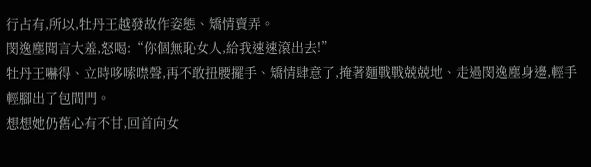行占有,所以,牡丹王越發故作姿態、矯情賣弄。
閔逸塵聞言大羞,怒喝:“你個無恥女人,給我速速滾出去!”
牡丹王嚇得、立時哆嗦噤聲,再不敢扭腰擺手、矯情肆意了,掩著麵戰戰兢兢地、走過閔逸塵身邊,輕手輕腳出了包間門。
想想她仍舊心有不甘,回首向女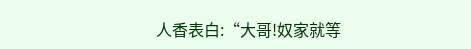人香表白:“大哥!奴家就等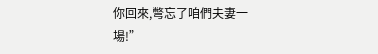你回來,彆忘了咱們夫妻一場!”